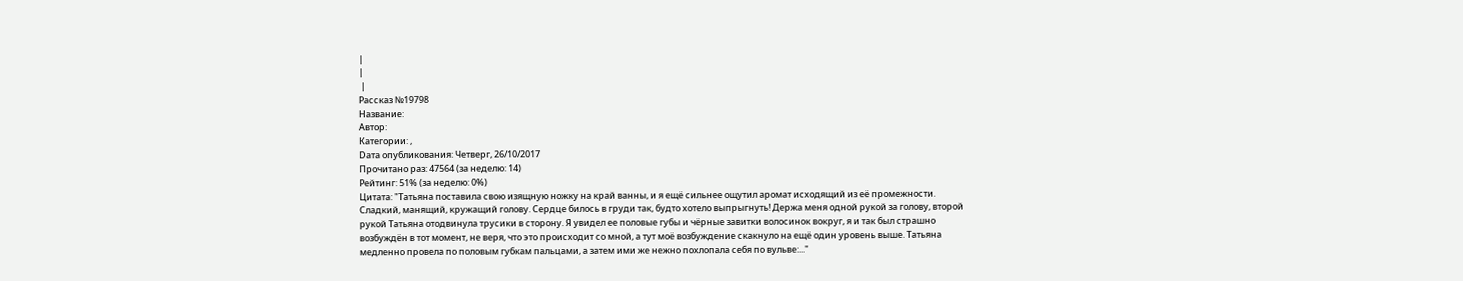|
|
 |
Рассказ №19798
Название:
Автор:
Категории: ,
Dата опубликования: Четверг, 26/10/2017
Прочитано раз: 47564 (за неделю: 14)
Рейтинг: 51% (за неделю: 0%)
Цитата: "Татьяна поставила свою изящную ножку на край ванны, и я ещё сильнее ощутил аромат исходящий из её промежности. Сладкий, манящий, кружащий голову. Сердце билось в груди так, будто хотело выпрыгнуть! Держа меня одной рукой за голову, второй рукой Татьяна отодвинула трусики в сторону. Я увидел ее половые губы и чёрные завитки волосинок вокруг, я и так был страшно возбуждён в тот момент, не веря, что это происходит со мной, а тут моё возбуждение скакнуло на ещё один уровень выше. Татьяна медленно провела по половым губкам пальцами, а затем ими же нежно похлопала себя по вульве:..."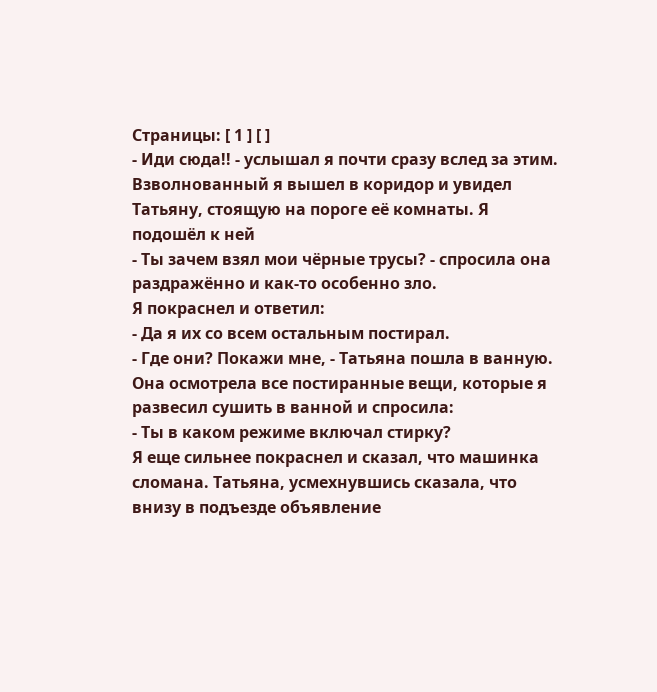Страницы: [ 1 ] [ ]
- Иди сюда!! - услышал я почти сразу вслед за этим.
Взволнованный я вышел в коридор и увидел Татьяну, стоящую на пороге её комнаты. Я подошёл к ней
- Ты зачем взял мои чёрные трусы? - спросила она раздражённо и как-то особенно зло.
Я покраснел и ответил:
- Да я их со всем остальным постирал.
- Где они? Покажи мне, - Татьяна пошла в ванную.
Она осмотрела все постиранные вещи, которые я развесил сушить в ванной и спросила:
- Ты в каком режиме включал стирку?
Я еще сильнее покраснел и сказал, что машинка сломана. Татьяна, усмехнувшись сказала, что внизу в подъезде объявление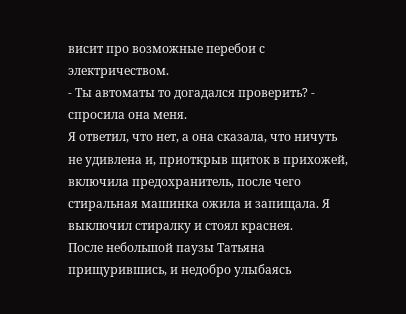висит про возможные перебои с электричеством.
- Ты автоматы то догадался проверить? - спросила она меня.
Я ответил, что нет, а она сказала, что ничуть не удивлена и, приоткрыв щиток в прихожей, включила предохранитель, после чего стиральная машинка ожила и запищала. Я выключил стиралку и стоял краснея.
После небольшой паузы Татьяна прищурившись, и недобро улыбаясь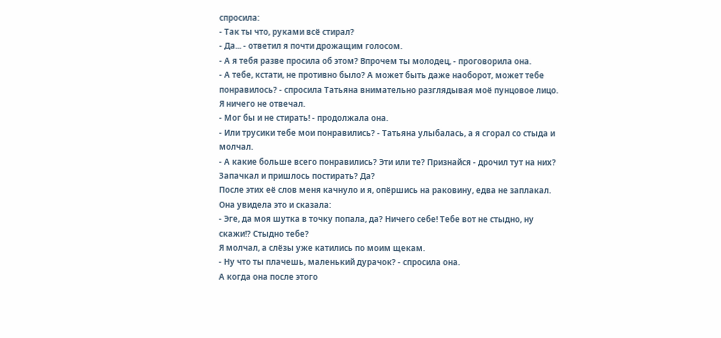спросила:
- Так ты что, руками всё стирал?
- Да... - ответил я почти дрожащим голосом.
- А я тебя разве просила об этом? Впрочем ты молодец, - проговорила она.
- А тебе, кстати, не противно было? А может быть даже наоборот, может тебе понравилось? - спросила Татьяна внимательно разглядывая моё пунцовое лицо.
Я ничего не отвечал.
- Мог бы и не стирать! - продолжала она.
- Или трусики тебе мои понравились? - Татьяна улыбалась, а я сгорал со стыда и молчал.
- А какие больше всего понравились? Эти или те? Признайся - дрочил тут на них? Запачкал и пришлось постирать? Да?
После этих её слов меня качнуло и я, опёршись на раковину, едва не заплакал. Она увидела это и сказала:
- Эге, да моя шутка в точку попала, да? Ничего себе! Тебе вот не стыдно, ну скажи!? Стыдно тебе?
Я молчал, а слёзы уже катились по моим щекам.
- Ну что ты плачешь, маленький дурачок? - спросила она.
А когда она после этого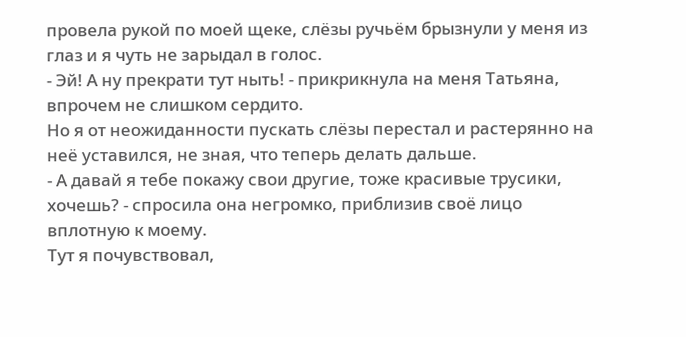провела рукой по моей щеке, слёзы ручьём брызнули у меня из глаз и я чуть не зарыдал в голос.
- Эй! А ну прекрати тут ныть! - прикрикнула на меня Татьяна, впрочем не слишком сердито.
Но я от неожиданности пускать слёзы перестал и растерянно на неё уставился, не зная, что теперь делать дальше.
- А давай я тебе покажу свои другие, тоже красивые трусики, хочешь? - спросила она негромко, приблизив своё лицо вплотную к моему.
Тут я почувствовал,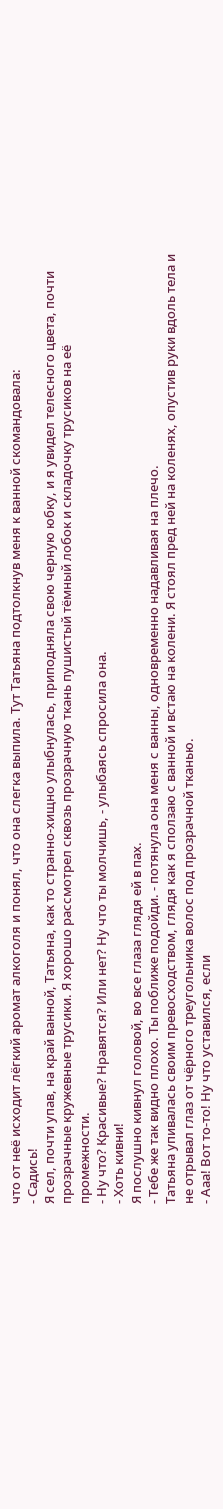что от неё исходит лёгкий аромат алкоголя и понял, что она слегка выпила. Тут Татьяна подтолкнув меня к ванной скомандовала:
- Садись!
Я сел, почти упав, на край ванной, Татьяна, как то странно-хищно улыбнулась, приподняла свою черную юбку, и я увидел телесного цвета, почти прозрачные кружевные трусики. Я хорошо рассмотрел сквозь прозрачную ткань пушистый тёмный лобок и складочку трусиков на её промежности.
- Ну что? Красивые? Нравятся? Или нет? Ну что ты молчишь, - улыбаясь спросила она.
- Хоть кивни!
Я послушно кивнул головой, во все глаза глядя ей в пах.
- Тебе же так видно плохо. Ты поближе подойди. - потянула она меня с ванны, одновременно надавливая на плечо.
Татьяна упивалась своим превосходством, глядя как я сползаю с ванной и встаю на колени. Я стоял пред ней на коленях, опустив руки вдоль тела и не отрывал глаз от чёрного треугольника волос под прозрачной тканью.
- Ааа! Вот то-то! Ну что уставился, если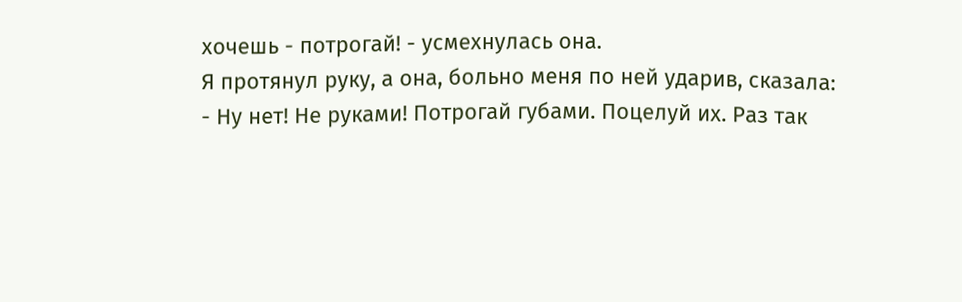хочешь - потрогай! - усмехнулась она.
Я протянул руку, а она, больно меня по ней ударив, сказала:
- Ну нет! Не руками! Потрогай губами. Поцелуй их. Раз так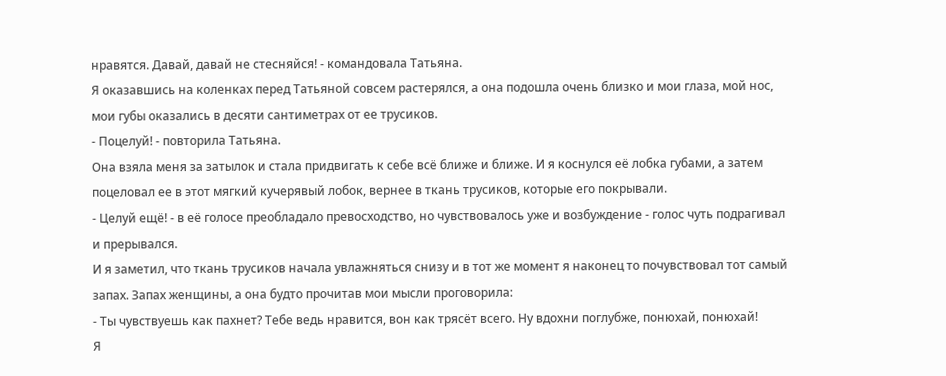нравятся. Давай, давай не стесняйся! - командовала Татьяна.
Я оказавшись на коленках перед Татьяной совсем растерялся, а она подошла очень близко и мои глаза, мой нос, мои губы оказались в десяти сантиметрах от ее трусиков.
- Поцелуй! - повторила Татьяна.
Она взяла меня за затылок и стала придвигать к себе всё ближе и ближе. И я коснулся её лобка губами, а затем поцеловал ее в этот мягкий кучерявый лобок, вернее в ткань трусиков, которые его покрывали.
- Целуй ещё! - в её голосе преобладало превосходство, но чувствовалось уже и возбуждение - голос чуть подрагивал и прерывался.
И я заметил, что ткань трусиков начала увлажняться снизу и в тот же момент я наконец то почувствовал тот самый запах. Запах женщины, а она будто прочитав мои мысли проговорила:
- Ты чувствуешь как пахнет? Тебе ведь нравится, вон как трясёт всего. Ну вдохни поглубже, понюхай, понюхай!
Я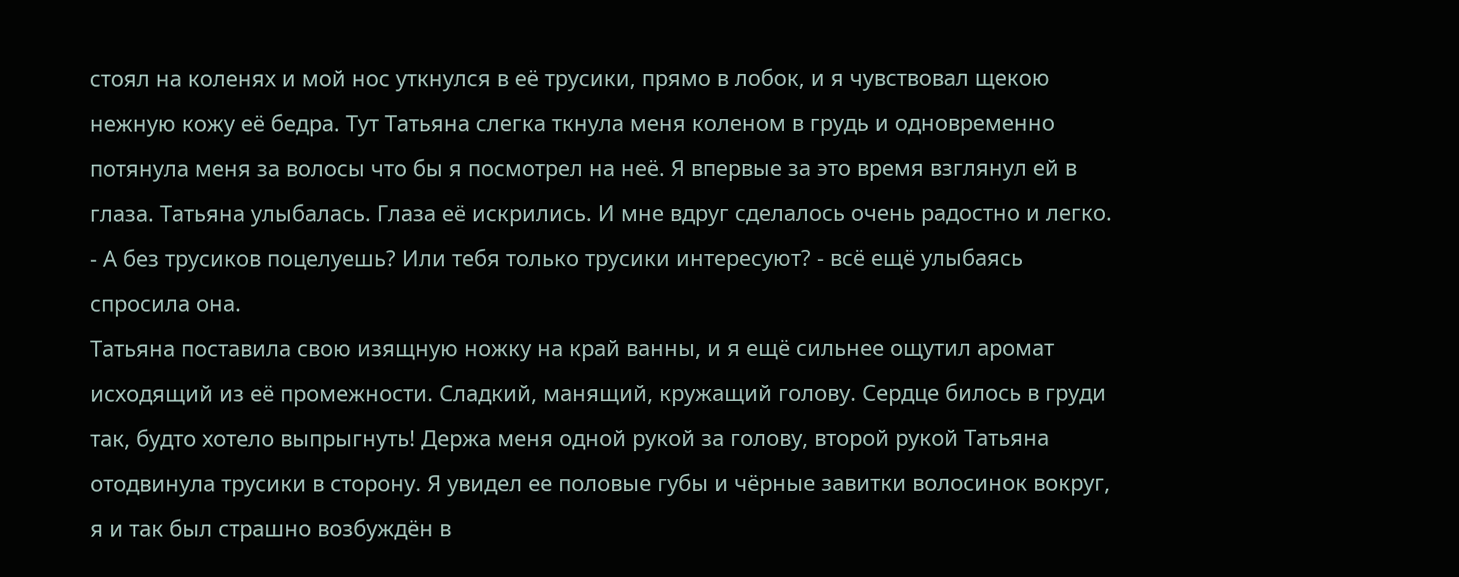стоял на коленях и мой нос уткнулся в её трусики, прямо в лобок, и я чувствовал щекою нежную кожу её бедра. Тут Татьяна слегка ткнула меня коленом в грудь и одновременно потянула меня за волосы что бы я посмотрел на неё. Я впервые за это время взглянул ей в глаза. Татьяна улыбалась. Глаза её искрились. И мне вдруг сделалось очень радостно и легко.
- А без трусиков поцелуешь? Или тебя только трусики интересуют? - всё ещё улыбаясь спросила она.
Татьяна поставила свою изящную ножку на край ванны, и я ещё сильнее ощутил аромат исходящий из её промежности. Сладкий, манящий, кружащий голову. Сердце билось в груди так, будто хотело выпрыгнуть! Держа меня одной рукой за голову, второй рукой Татьяна отодвинула трусики в сторону. Я увидел ее половые губы и чёрные завитки волосинок вокруг, я и так был страшно возбуждён в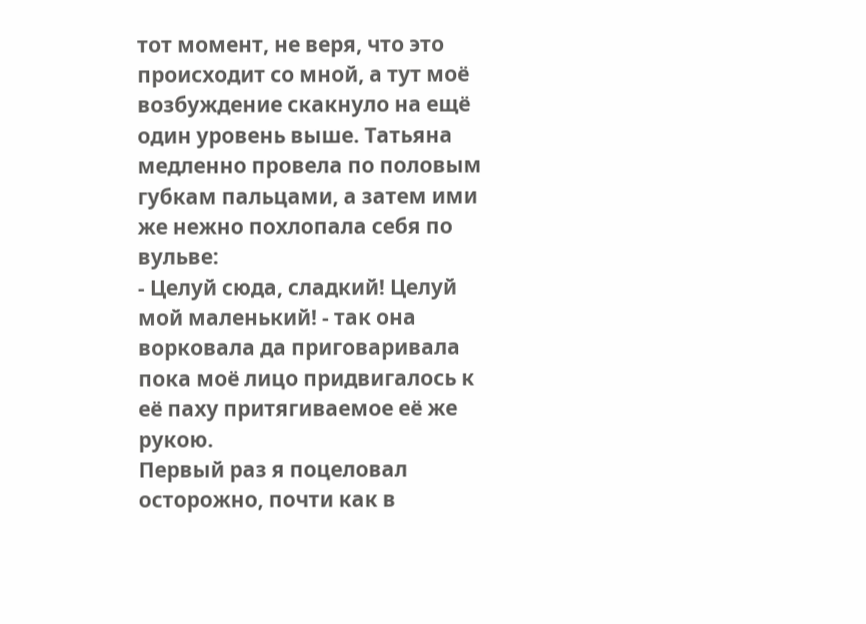тот момент, не веря, что это происходит со мной, а тут моё возбуждение скакнуло на ещё один уровень выше. Татьяна медленно провела по половым губкам пальцами, а затем ими же нежно похлопала себя по вульве:
- Целуй сюда, сладкий! Целуй мой маленький! - так она ворковала да приговаривала пока моё лицо придвигалось к её паху притягиваемое её же рукою.
Первый раз я поцеловал осторожно, почти как в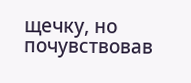щечку, но почувствовав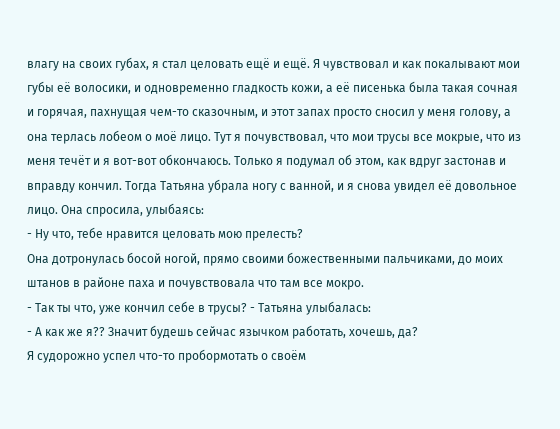влагу на своих губах, я стал целовать ещё и ещё. Я чувствовал и как покалывают мои губы её волосики, и одновременно гладкость кожи, а её писенька была такая сочная и горячая, пахнущая чем-то сказочным, и этот запах просто сносил у меня голову, а она терлась лобеом о моё лицо. Тут я почувствовал, что мои трусы все мокрые, что из меня течёт и я вот-вот обкончаюсь. Только я подумал об этом, как вдруг застонав и вправду кончил. Тогда Татьяна убрала ногу с ванной, и я снова увидел её довольное лицо. Она спросила, улыбаясь:
- Ну что, тебе нравится целовать мою прелесть?
Она дотронулась босой ногой, прямо своими божественными пальчиками, до моих штанов в районе паха и почувствовала что там все мокро.
- Так ты что, уже кончил себе в трусы? - Татьяна улыбалась:
- А как же я?? Значит будешь сейчас язычком работать, хочешь, да?
Я судорожно успел что-то пробормотать о своём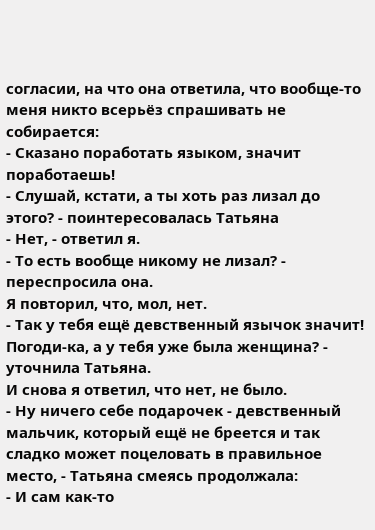согласии, на что она ответила, что вообще-то меня никто всерьёз спрашивать не собирается:
- Сказано поработать языком, значит поработаешь!
- Слушай, кстати, а ты хоть раз лизал до этого? - поинтересовалась Татьяна
- Нет, - ответил я.
- То есть вообще никому не лизал? - переспросила она.
Я повторил, что, мол, нет.
- Так у тебя ещё девственный язычок значит! Погоди-ка, а у тебя уже была женщина? - уточнила Татьяна.
И снова я ответил, что нет, не было.
- Ну ничего себе подарочек - девственный мальчик, который ещё не бреется и так сладко может поцеловать в правильное место, - Татьяна смеясь продолжала:
- И сам как-то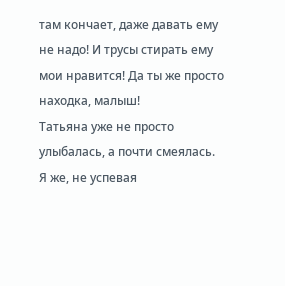там кончает, даже давать ему не надо! И трусы стирать ему мои нравится! Да ты же просто находка, малыш!
Татьяна уже не просто улыбалась, а почти смеялась. Я же, не успевая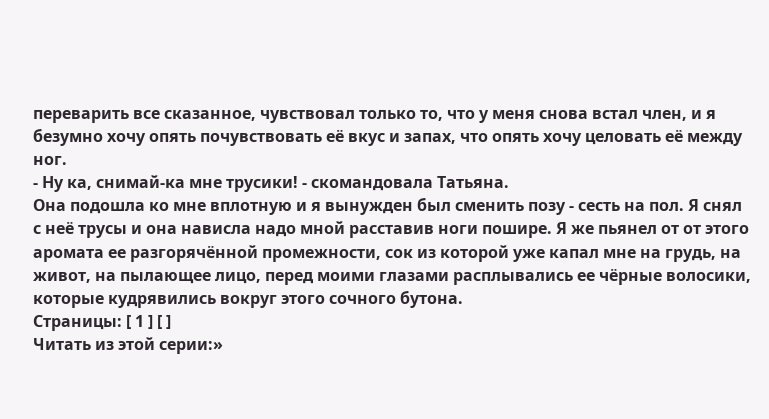переварить все сказанное, чувствовал только то, что у меня снова встал член, и я безумно хочу опять почувствовать её вкус и запах, что опять хочу целовать её между ног.
- Ну ка, снимай-ка мне трусики! - скомандовала Татьяна.
Она подошла ко мне вплотную и я вынужден был сменить позу - сесть на пол. Я снял с неё трусы и она нависла надо мной расставив ноги пошире. Я же пьянел от от этого аромата ее разгорячённой промежности, сок из которой уже капал мне на грудь, на живот, на пылающее лицо, перед моими глазами расплывались ее чёрные волосики, которые кудрявились вокруг этого сочного бутона.
Страницы: [ 1 ] [ ]
Читать из этой серии:»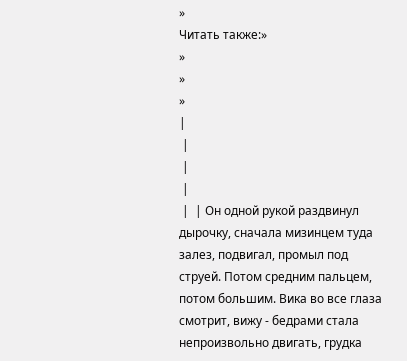»
Читать также:»
»
»
»
|
 |
 |
 |
 |  | Он одной рукой раздвинул дырочку, сначала мизинцем туда залез, подвигал, промыл под струей. Потом средним пальцем, потом большим. Вика во все глаза смотрит, вижу - бедрами стала непроизвольно двигать, грудка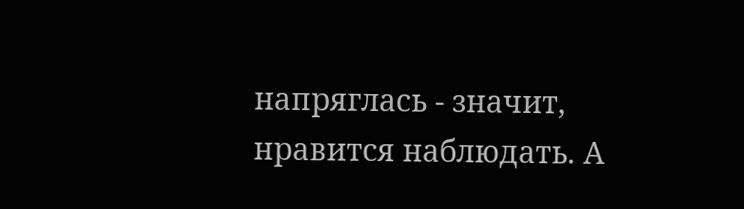напряглась - значит, нравится наблюдать. А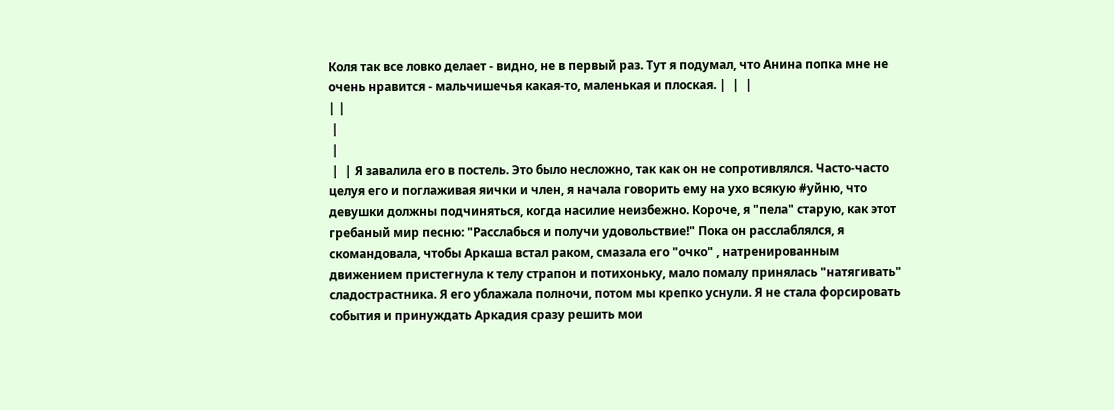Коля так все ловко делает - видно, не в первый раз. Тут я подумал, что Анина попка мне не очень нравится - мальчишечья какая-то, маленькая и плоская. |  |  |
| |
 |
 |
 |  | Я завалила его в постель. Это было несложно, так как он не сопротивлялся. Часто-часто целуя его и поглаживая яички и член, я начала говорить ему на ухо всякую #уйню, что девушки должны подчиняться, когда насилие неизбежно. Короче, я "пела" старую, как этот гребаный мир песню: "Расслабься и получи удовольствие!" Пока он расслаблялся, я скомандовала, чтобы Аркаша встал раком, смазала его "очко" , натренированным движением пристегнула к телу страпон и потихоньку, мало помалу принялась "натягивать" сладострастника. Я его ублажала полночи, потом мы крепко уснули. Я не стала форсировать события и принуждать Аркадия сразу решить мои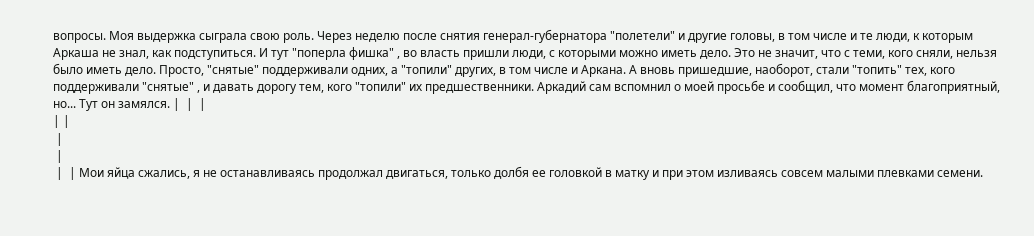вопросы. Моя выдержка сыграла свою роль. Через неделю после снятия генерал-губернатора "полетели" и другие головы, в том числе и те люди, к которым Аркаша не знал, как подступиться. И тут "поперла фишка" , во власть пришли люди, с которыми можно иметь дело. Это не значит, что с теми, кого сняли, нельзя было иметь дело. Просто, "снятые" поддерживали одних, а "топили" других, в том числе и Аркана. А вновь пришедшие, наоборот, стали "топить" тех, кого поддерживали "снятые" , и давать дорогу тем, кого "топили" их предшественники. Аркадий сам вспомнил о моей просьбе и сообщил, что момент благоприятный, но... Тут он замялся. |  |  |
| |
 |
 |
 |  | Мои яйца сжались, я не останавливаясь продолжал двигаться, только долбя ее головкой в матку и при этом изливаясь совсем малыми плевками семени.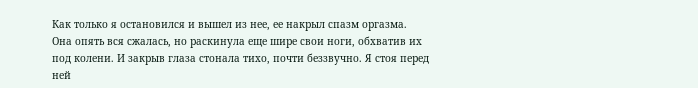Как только я остановился и вышел из нее, ее накрыл спазм оргазма. Она опять вся сжалась, но раскинула еще шире свои ноги, обхватив их под колени. И закрыв глаза стонала тихо, почти беззвучно. Я стоя перед ней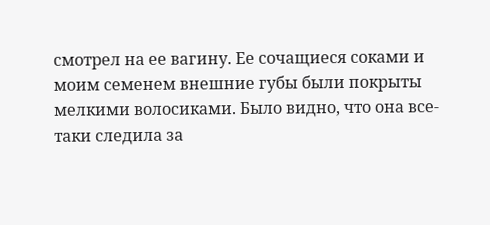смотрел на ее вагину. Ее сочащиеся соками и моим семенем внешние губы были покрыты мелкими волосиками. Было видно, что она все-таки следила за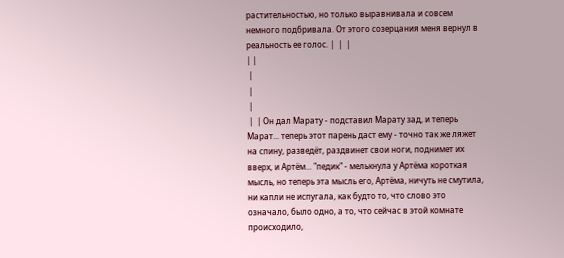растительностью, но только выравнивала и совсем немного подбривала. От этого созерцания меня вернул в реальность ее голос. |  |  |
| |
 |
 |
 |
 |  | Он дал Марату - подставил Марату зад, и теперь Марат... теперь этот парень даст ему - точно так же ляжет на спину, разведёт, раздвинет свои ноги, поднимет их вверх, и Артём... "педик" - мелькнула у Артёма короткая мысль, но теперь эта мысль его, Артёма, ничуть не смутила, ни капли не испугала, как будто то, что слово это означало, было одно, а то, что сейчас в этой комнате происходило,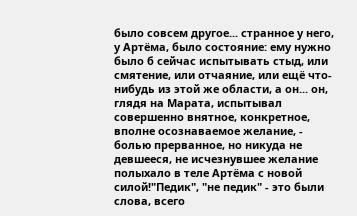было совсем другое... странное у него, у Артёма, было состояние: ему нужно было б сейчас испытывать стыд, или смятение, или отчаяние, или ещё что-нибудь из этой же области, а он... он, глядя на Марата, испытывал совершенно внятное, конкретное, вполне осознаваемое желание, - болью прерванное, но никуда не девшееся, не исчезнувшее желание полыхало в теле Артёма с новой силой!"Педик", "не педик" - это были слова, всего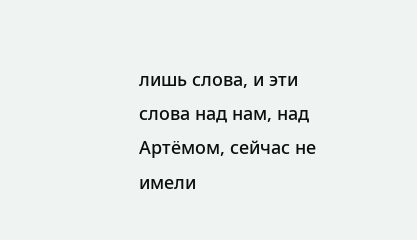лишь слова, и эти слова над нам, над Артёмом, сейчас не имели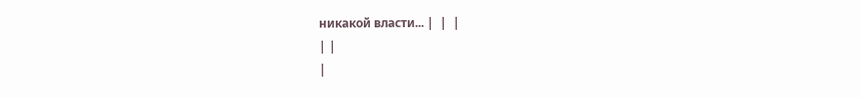никакой власти... |  |  |
| |
|